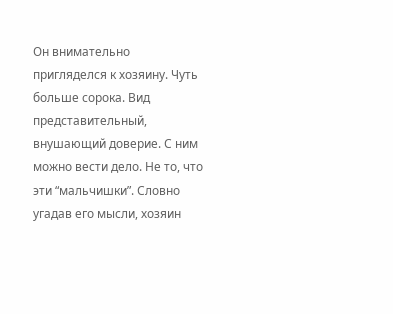Он внимательно пригляделся к хозяину. Чуть больше сорока. Вид представительный, внушающий доверие. С ним можно вести дело. Не то, что эти “мальчишки”. Словно угадав его мысли, хозяин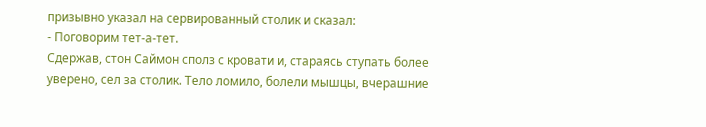призывно указал на сервированный столик и сказал:
- Поговорим тет-а-тет.
Сдержав, стон Саймон сполз с кровати и, стараясь ступать более уверено, сел за столик. Тело ломило, болели мышцы, вчерашние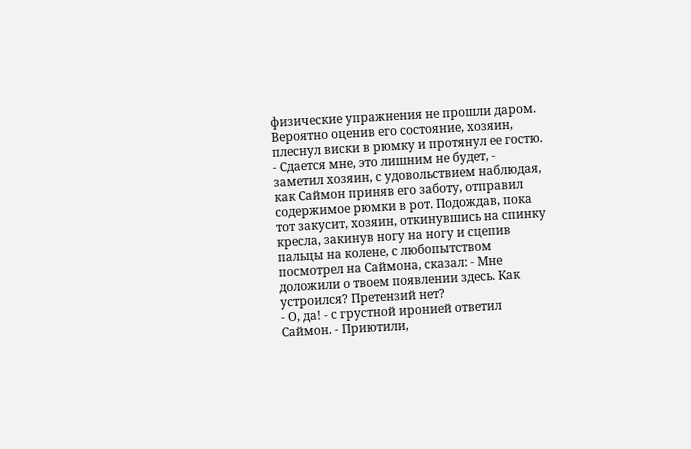физические упражнения не прошли даром.
Вероятно оценив его состояние, хозяин, плеснул виски в рюмку и протянул ее гостю.
- Сдается мне, это лишним не будет, - заметил хозяин, с удовольствием наблюдая, как Саймон приняв его заботу, отправил содержимое рюмки в рот. Подождав, пока тот закусит, хозяин, откинувшись на спинку кресла, закинув ногу на ногу и сцепив пальцы на колене, с любопытством посмотрел на Саймона, сказал: - Мне доложили о твоем появлении здесь. Как устроился? Претензий нет?
- О, да! - с грустной иронией ответил Саймон. - Приютили,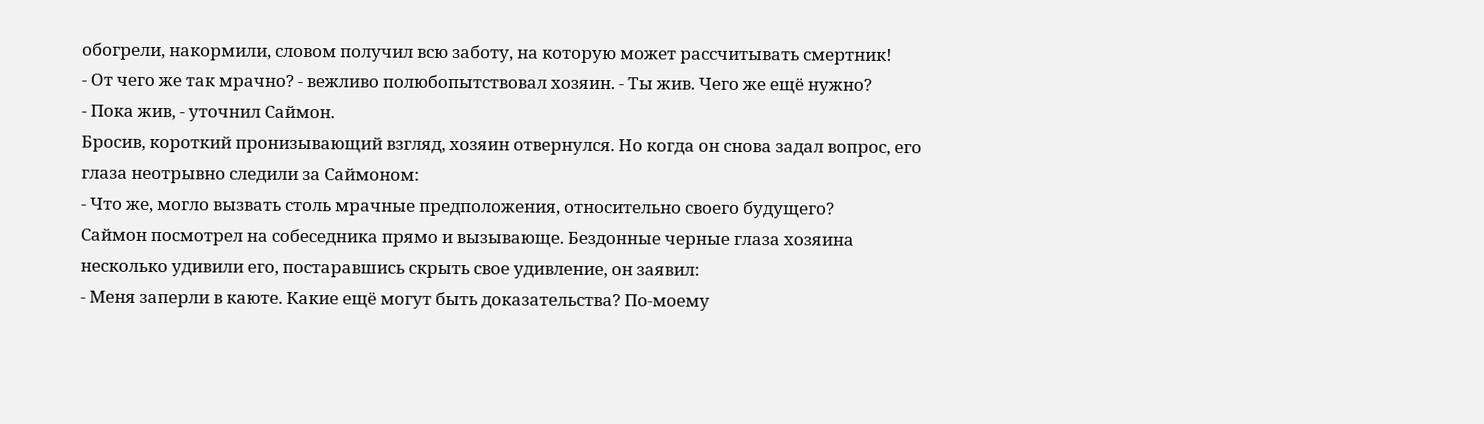обогрели, накормили, словом получил всю заботу, на которую может рассчитывать смертник!
- От чего же так мрачно? - вежливо полюбопытствовал хозяин. - Ты жив. Чего же ещё нужно?
- Пока жив, - уточнил Саймон.
Бросив, короткий пронизывающий взгляд, хозяин отвернулся. Но когда он снова задал вопрос, его глаза неотрывно следили за Саймоном:
- Что же, могло вызвать столь мрачные предположения, относительно своего будущего?
Саймон посмотрел на собеседника прямо и вызывающе. Бездонные черные глаза хозяина несколько удивили его, постаравшись скрыть свое удивление, он заявил:
- Меня заперли в каюте. Какие ещё могут быть доказательства? По-моему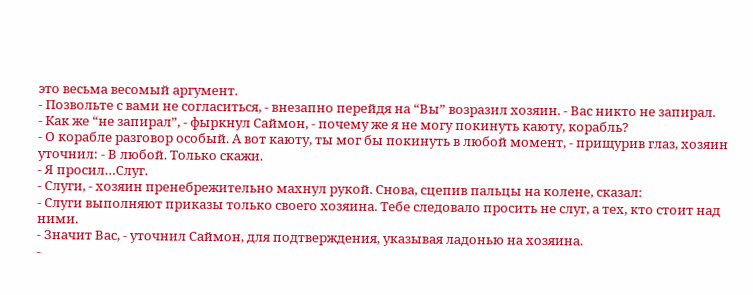это весьма весомый аргумент.
- Позвольте с вами не согласиться, - внезапно перейдя на “Вы” возразил хозяин. - Вас никто не запирал.
- Как же “не запирал”, - фыркнул Саймон, - почему же я не могу покинуть каюту, корабль?
- О корабле разговор особый. А вот каюту, ты мог бы покинуть в любой момент, - прищурив глаз, хозяин уточнил: - В любой. Только скажи.
- Я просил…Слуг.
- Слуги, - хозяин пренебрежительно махнул рукой. Снова, сцепив пальцы на колене, сказал:
- Слуги выполняют приказы только своего хозяина. Тебе следовало просить не слуг, а тех, кто стоит над ними.
- Значит Вас, - уточнил Саймон, для подтверждения, указывая ладонью на хозяина.
-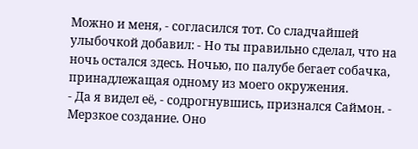Можно и меня, - согласился тот. Со сладчайшей улыбочкой добавил: - Но ты правильно сделал, что на ночь остался здесь. Ночью, по палубе бегает собачка, принадлежащая одному из моего окружения.
- Да я видел её, - содрогнувшись, признался Саймон. - Мерзкое создание. Оно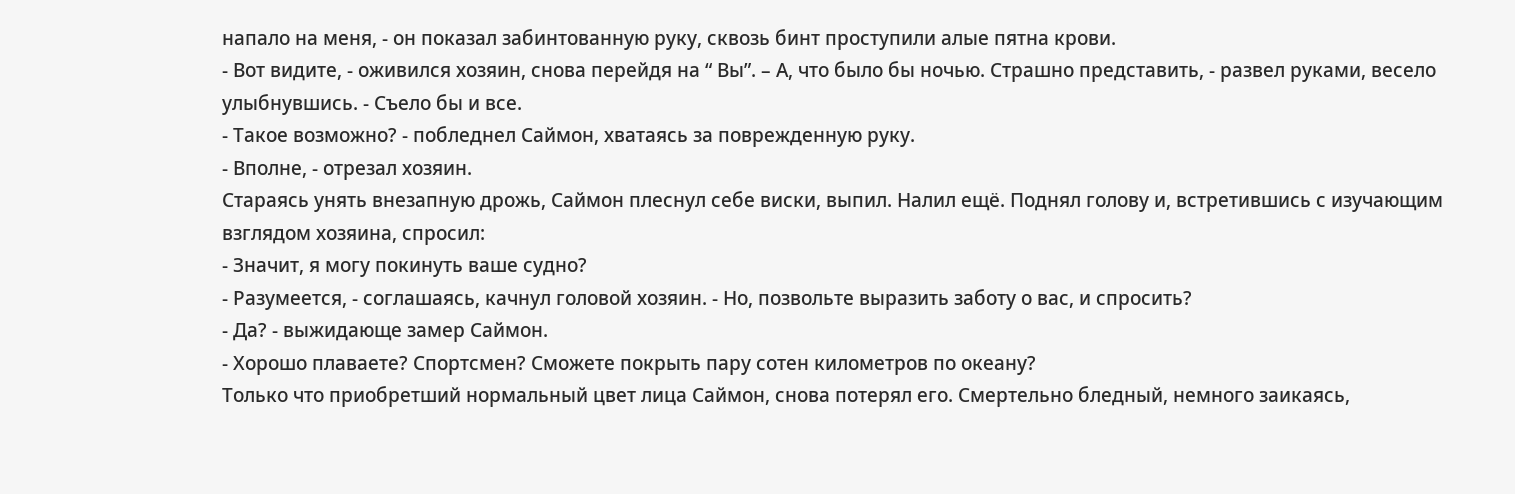напало на меня, - он показал забинтованную руку, сквозь бинт проступили алые пятна крови.
- Вот видите, - оживился хозяин, снова перейдя на “ Вы”. – А, что было бы ночью. Страшно представить, - развел руками, весело улыбнувшись. - Съело бы и все.
- Такое возможно? - побледнел Саймон, хватаясь за поврежденную руку.
- Вполне, - отрезал хозяин.
Стараясь унять внезапную дрожь, Саймон плеснул себе виски, выпил. Налил ещё. Поднял голову и, встретившись с изучающим взглядом хозяина, спросил:
- Значит, я могу покинуть ваше судно?
- Разумеется, - соглашаясь, качнул головой хозяин. - Но, позвольте выразить заботу о вас, и спросить?
- Да? - выжидающе замер Саймон.
- Хорошо плаваете? Спортсмен? Сможете покрыть пару сотен километров по океану?
Только что приобретший нормальный цвет лица Саймон, снова потерял его. Смертельно бледный, немного заикаясь,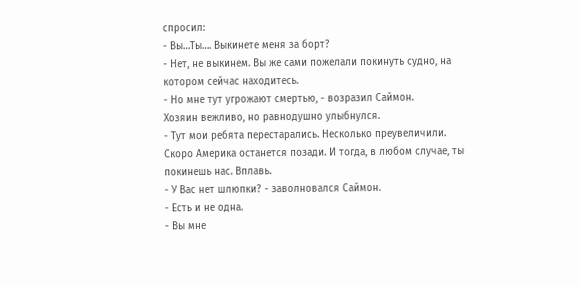спросил:
- Вы…Ты…. Выкинете меня за борт?
- Нет, не выкинем. Вы же сами пожелали покинуть судно, на котором сейчас находитесь.
- Но мне тут угрожают смертью, - возразил Саймон.
Хозяин вежливо, но равнодушно улыбнулся.
- Тут мои ребята перестарались. Несколько преувеличили. Скоро Америка останется позади. И тогда, в любом случае, ты покинешь нас. Вплавь.
- У Вас нет шлюпки? - заволновался Саймон.
- Есть и не одна.
- Вы мне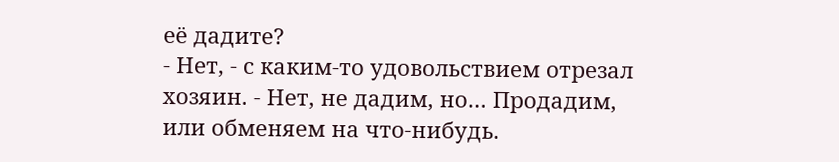её дадите?
- Нет, - с каким-то удовольствием отрезал хозяин. - Нет, не дадим, но… Продадим, или обменяем на что-нибудь.